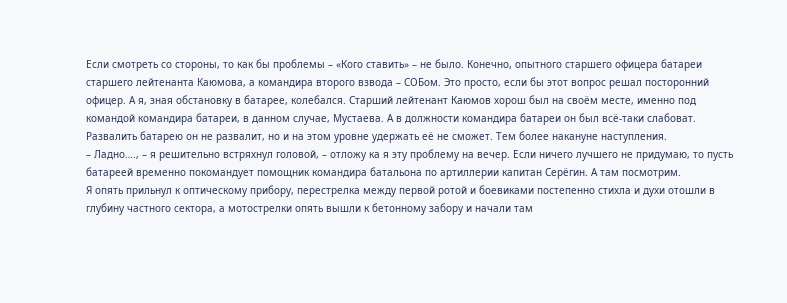Если смотреть со стороны, то как бы проблемы – «Кого ставить» – не было. Конечно, опытного старшего офицера батареи старшего лейтенанта Каюмова, а командира второго взвода – СОБом. Это просто, если бы этот вопрос решал посторонний офицер. А я, зная обстановку в батарее, колебался. Старший лейтенант Каюмов хорош был на своём месте, именно под командой командира батареи, в данном случае, Мустаева. А в должности командира батареи он был всё-таки слабоват. Развалить батарею он не развалит, но и на этом уровне удержать её не сможет. Тем более накануне наступления.
– Ладно…., – я решительно встряхнул головой, – отложу ка я эту проблему на вечер. Если ничего лучшего не придумаю, то пусть батареей временно покомандует помощник командира батальона по артиллерии капитан Серёгин. А там посмотрим.
Я опять прильнул к оптическому прибору, перестрелка между первой ротой и боевиками постепенно стихла и духи отошли в глубину частного сектора, а мотострелки опять вышли к бетонному забору и начали там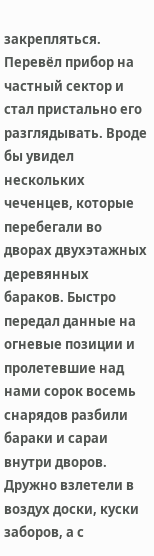закрепляться.
Перевёл прибор на частный сектор и стал пристально его разглядывать. Вроде бы увидел нескольких чеченцев, которые перебегали во дворах двухэтажных деревянных бараков. Быстро передал данные на огневые позиции и пролетевшие над нами сорок восемь снарядов разбили бараки и сараи внутри дворов. Дружно взлетели в воздух доски, куски заборов, а с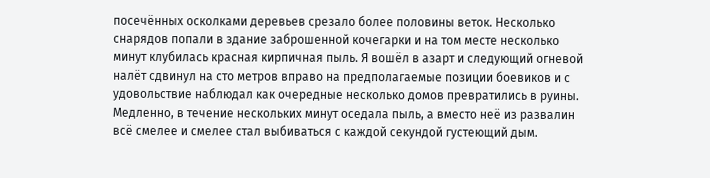посечённых осколками деревьев срезало более половины веток. Несколько снарядов попали в здание заброшенной кочегарки и на том месте несколько минут клубилась красная кирпичная пыль. Я вошёл в азарт и следующий огневой налёт сдвинул на сто метров вправо на предполагаемые позиции боевиков и с удовольствие наблюдал как очередные несколько домов превратились в руины. Медленно, в течение нескольких минут оседала пыль, а вместо неё из развалин всё смелее и смелее стал выбиваться с каждой секундой густеющий дым.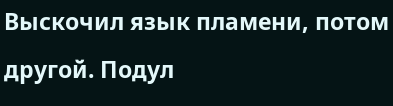Выскочил язык пламени, потом другой. Подул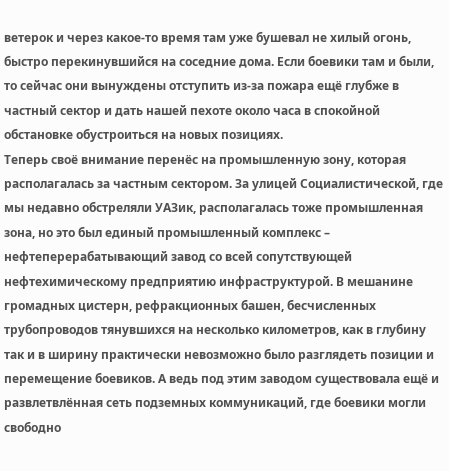ветерок и через какое-то время там уже бушевал не хилый огонь, быстро перекинувшийся на соседние дома. Если боевики там и были, то сейчас они вынуждены отступить из-за пожара ещё глубже в частный сектор и дать нашей пехоте около часа в спокойной обстановке обустроиться на новых позициях.
Теперь своё внимание перенёс на промышленную зону, которая располагалась за частным сектором. За улицей Социалистической, где мы недавно обстреляли УАЗик, располагалась тоже промышленная зона, но это был единый промышленный комплекс – нефтеперерабатывающий завод со всей сопутствующей нефтехимическому предприятию инфраструктурой. В мешанине громадных цистерн, рефракционных башен, бесчисленных трубопроводов тянувшихся на несколько километров, как в глубину так и в ширину практически невозможно было разглядеть позиции и перемещение боевиков. А ведь под этим заводом существовала ещё и развлетвлённая сеть подземных коммуникаций, где боевики могли свободно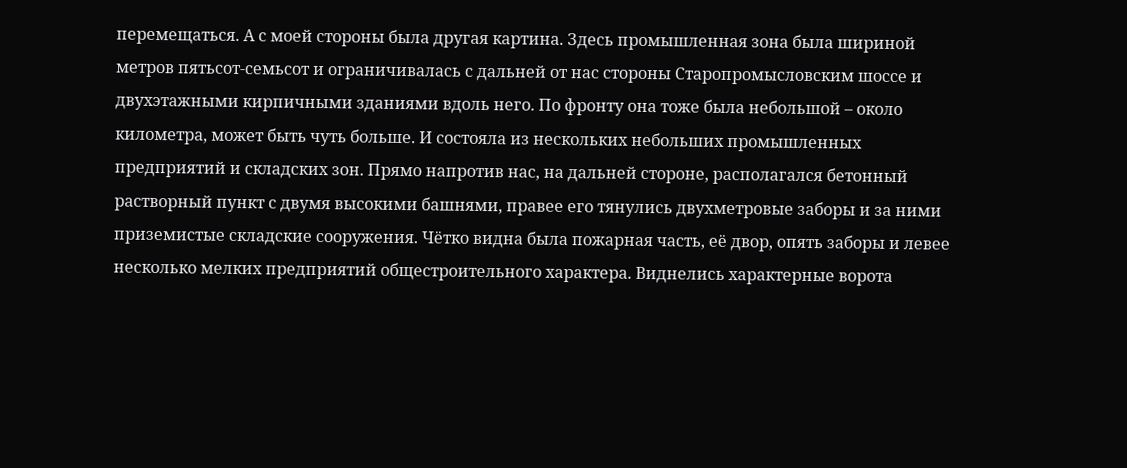перемещаться. А с моей стороны была другая картина. Здесь промышленная зона была шириной метров пятьсот-семьсот и ограничивалась с дальней от нас стороны Старопромысловским шоссе и двухэтажными кирпичными зданиями вдоль него. По фронту она тоже была небольшой – около километра, может быть чуть больше. И состояла из нескольких небольших промышленных предприятий и складских зон. Прямо напротив нас, на дальней стороне, располагался бетонный растворный пункт с двумя высокими башнями, правее его тянулись двухметровые заборы и за ними приземистые складские сооружения. Чётко видна была пожарная часть, её двор, опять заборы и левее несколько мелких предприятий общестроительного характера. Виднелись характерные ворота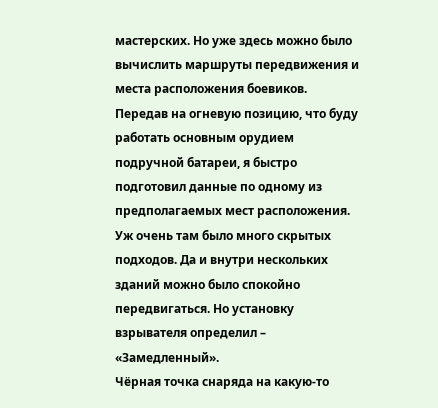мастерских. Но уже здесь можно было вычислить маршруты передвижения и места расположения боевиков.
Передав на огневую позицию, что буду работать основным орудием подручной батареи, я быстро подготовил данные по одному из предполагаемых мест расположения. Уж очень там было много скрытых подходов. Да и внутри нескольких зданий можно было спокойно передвигаться. Но установку взрывателя определил – «Замедленный».
Чёрная точка снаряда на какую-то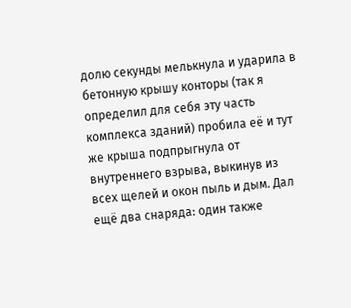долю секунды мелькнула и ударила в бетонную крышу конторы (так я определил для себя эту часть комплекса зданий) пробила её и тут же крыша подпрыгнула от внутреннего взрыва, выкинув из всех щелей и окон пыль и дым. Дал ещё два снаряда: один также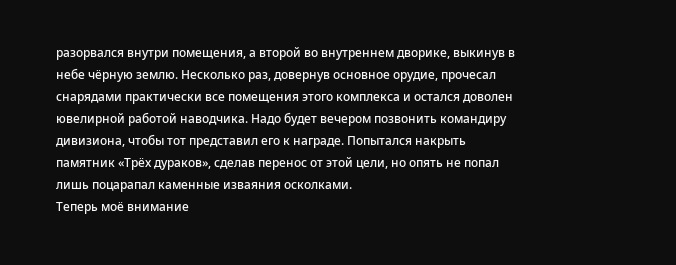разорвался внутри помещения, а второй во внутреннем дворике, выкинув в небе чёрную землю. Несколько раз, довернув основное орудие, прочесал снарядами практически все помещения этого комплекса и остался доволен ювелирной работой наводчика. Надо будет вечером позвонить командиру дивизиона, чтобы тот представил его к награде. Попытался накрыть памятник «Трёх дураков», сделав перенос от этой цели, но опять не попал лишь поцарапал каменные изваяния осколками.
Теперь моё внимание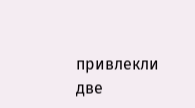привлекли две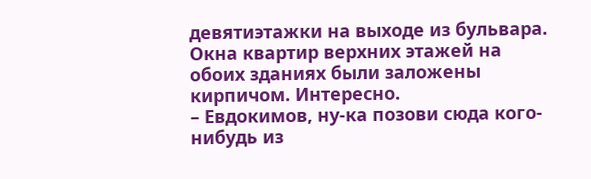девятиэтажки на выходе из бульвара. Окна квартир верхних этажей на обоих зданиях были заложены кирпичом. Интересно.
– Евдокимов, ну-ка позови сюда кого-нибудь из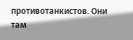противотанкистов. Они там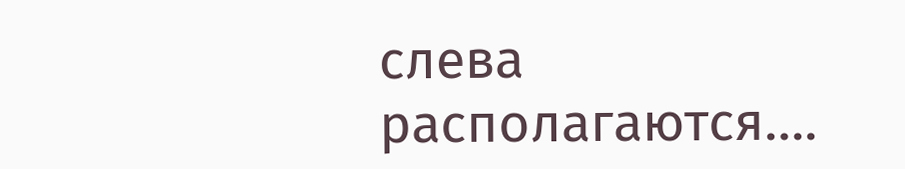слева располагаются….